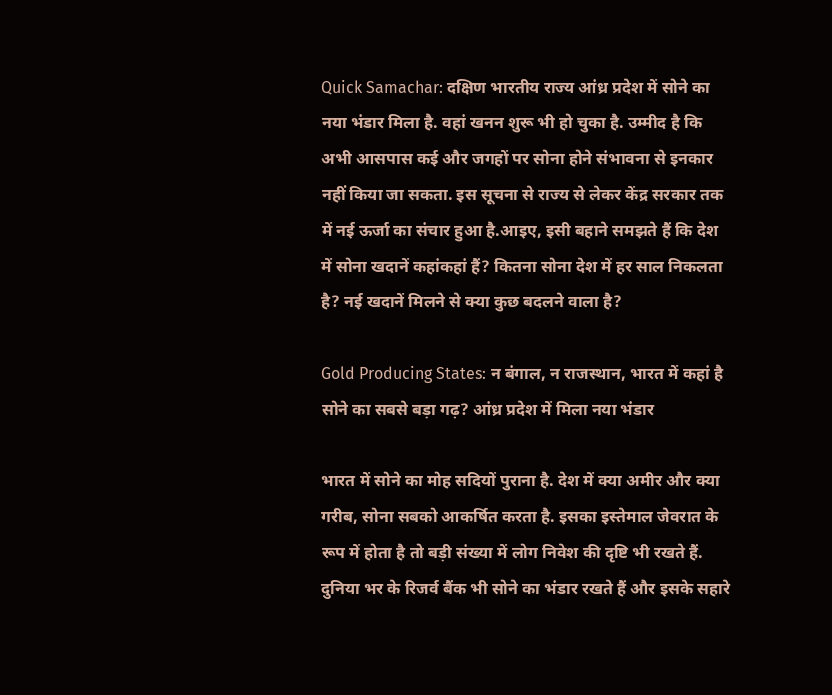Quick Samachar: दक्षिण भारतीय राज्य आंध्र प्रदेश में सोने का नया भंडार मिला है. वहां खनन शुरू भी हो चुका है. उम्मीद है कि अभी आसपास कई और जगहों पर सोना होने संभावना से इनकार नहीं किया जा सकता. इस सूचना से राज्य से लेकर केंद्र सरकार तक में नई ऊर्जा का संचार हुआ है.आइए, इसी बहाने समझते हैं कि देश में सोना खदानें कहांकहां हैं? कितना सोना देश में हर साल निकलता है? नई खदानें मिलने से क्या कुछ बदलने वाला है?

Gold Producing States: न बंगाल, न राजस्थान, भारत में कहां है सोने का सबसे बड़ा गढ़? आंध्र प्रदेश में मिला नया भंडार

भारत में सोने का मोह सदियों पुराना है. देश में क्या अमीर और क्या गरीब, सोना सबको आकर्षित करता है. इसका इस्तेमाल जेवरात के रूप में होता है तो बड़ी संख्या में लोग निवेश की दृष्टि भी रखते हैं. दुनिया भर के रिजर्व बैंक भी सोने का भंडार रखते हैं और इसके सहारे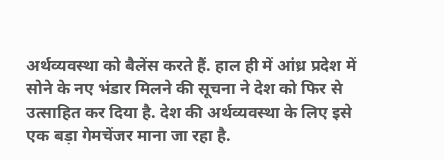अर्थव्यवस्था को बैलेंस करते हैं. हाल ही में आंध्र प्रदेश में सोने के नए भंडार मिलने की सूचना ने देश को फिर से उत्साहित कर दिया है. देश की अर्थव्यवस्था के लिए इसे एक बड़ा गेमचेंजर माना जा रहा है.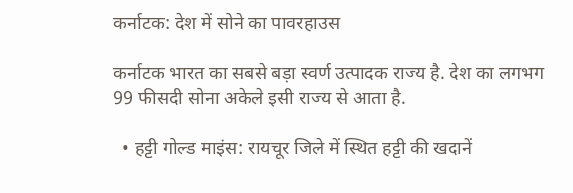कर्नाटक: देश में सोने का पावरहाउस

कर्नाटक भारत का सबसे बड़ा स्वर्ण उत्पादक राज्य है. देश का लगभग 99 फीसदी सोना अकेले इसी राज्य से आता है.

  • हट्टी गोल्ड माइंस: रायचूर जिले में स्थित हट्टी की खदानें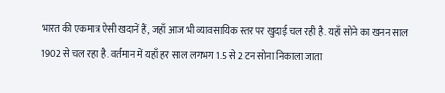भारत की एकमात्र ऐसी खदानें हैं, जहाँ आज भी व्यावसायिक स्तर पर खुदाई चल रही है. यहाँ सोने का खनन साल 1902 से चल रहा है. वर्तमान में यहाँ हर साल लगभग 1.5 से 2 टन सोना निकाला जाता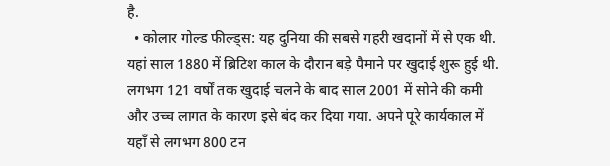है.
  • कोलार गोल्ड फील्ड्स: यह दुनिया की सबसे गहरी खदानों में से एक थी. यहां साल 1880 में ब्रिटिश काल के दौरान बड़े पैमाने पर खुदाई शुरू हुई थी. लगभग 121 वर्षों तक खुदाई चलने के बाद साल 2001 में सोने की कमी और उच्च लागत के कारण इसे बंद कर दिया गया. अपने पूरे कार्यकाल में यहाँ से लगभग 800 टन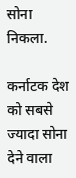सोना निकला.

कर्नाटक देश को सबसे ज्यादा सोना देने वाला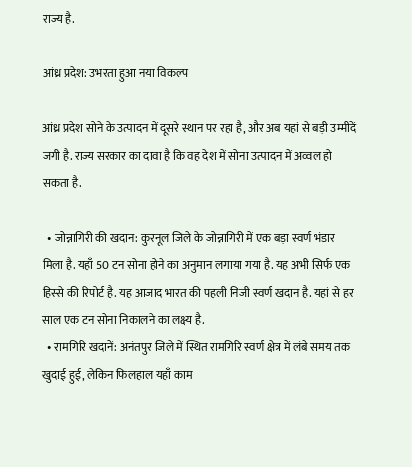राज्य है.

आंध्र प्रदेश: उभरता हुआ नया विकल्प

आंध्र प्रदेश सोने के उत्पादन में दूसरे स्थान पर रहा है, और अब यहां से बड़ी उम्मीदें जगी है. राज्य सरकार का दावा है कि वह देश में सोना उत्पादन में अव्वल हो सकता है.

  • जोन्नागिरी की खदान: कुरनूल जिले के जोन्नागिरी में एक बड़ा स्वर्ण भंडार मिला है. यहाँ 50 टन सोना होने का अनुमान लगाया गया है. यह अभी सिर्फ एक हिस्से की रिपोर्ट है. यह आजाद भारत की पहली निजी स्वर्ण खदान है. यहां से हर साल एक टन सोना निकालने का लक्ष्य है.
  • रामगिरि खदानें: अनंतपुर जिले में स्थित रामगिरि स्वर्ण क्षेत्र में लंबे समय तक खुदाई हुई, लेकिन फिलहाल यहाँ काम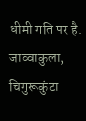धीमी गति पर है. जाव्वाकुला, चिगुरूकुंटा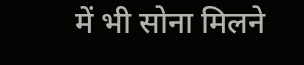में भी सोना मिलने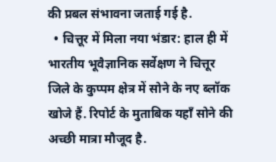की प्रबल संभावना जताई गई है.
  • चित्तूर में मिला नया भंडार: हाल ही में भारतीय भूवैज्ञानिक सर्वेक्षण ने चित्तूर जिले के कुप्पम क्षेत्र में सोने के नए ब्लॉक खोजे हैं. रिपोर्ट के मुताबिक यहाँ सोने की अच्छी मात्रा मौजूद है.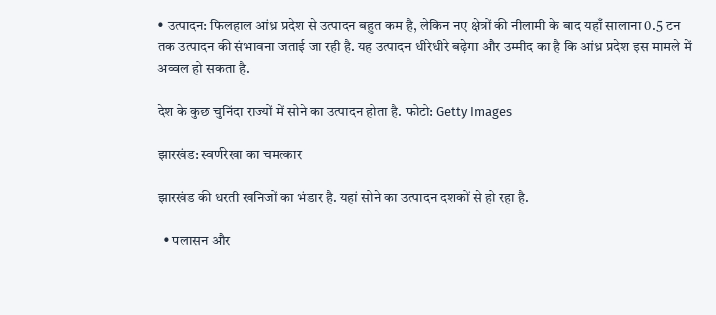• उत्पादन: फिलहाल आंध्र प्रदेश से उत्पादन बहुत कम है, लेकिन नए क्षेत्रों की नीलामी के बाद यहाँ सालाना 0.5 टन तक उत्पादन की संभावना जताई जा रही है. यह उत्पादन धीरेधीरे बढ़ेगा और उम्मीद का है कि आंध्र प्रदेश इस मामले में अव्वल हो सकता है.

देश के कुछ चुनिंदा राज्यों में सोने का उत्पादन होता है. फोटो: Getty Images

झारखंड: स्वर्णरेखा का चमत्कार

झारखंड की धरती खनिजों का भंडार है. यहां सोने का उत्पादन दशकों से हो रहा है.

  • पलासन और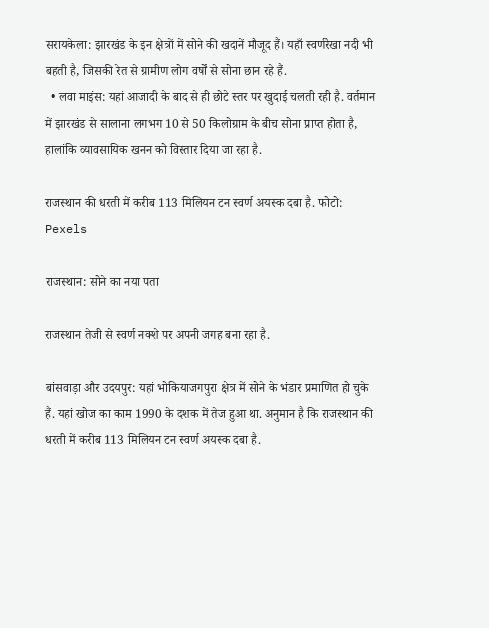सरायकेला: झारखंड के इन क्षेत्रों में सोने की खदानें मौजूद हैं। यहाँ स्वर्णरेखा नदी भी बहती है, जिसकी रेत से ग्रामीण लोग वर्षों से सोना छान रहे हैं.
  • लवा माइंस: यहां आजादी के बाद से ही छोटे स्तर पर खुदाई चलती रही है. वर्तमान में झारखंड से सालाना लगभग 10 से 50 किलोग्राम के बीच सोना प्राप्त होता है, हालांकि व्यावसायिक खनन को विस्तार दिया जा रहा है.

राजस्थान की धरती में करीब 113 मिलियन टन स्वर्ण अयस्क दबा है. फोटो: Pexels

राजस्थान: सोने का नया पता

राजस्थान तेजी से स्वर्ण नक्शे पर अपनी जगह बना रहा है.

बांसवाड़ा और उदयपुर: यहां भोकियाजगपुरा क्षेत्र में सोने के भंडार प्रमाणित हो चुके हैं. यहां खोज का काम 1990 के दशक में तेज हुआ था. अनुमान है कि राजस्थान की धरती में करीब 113 मिलियन टन स्वर्ण अयस्क दबा है.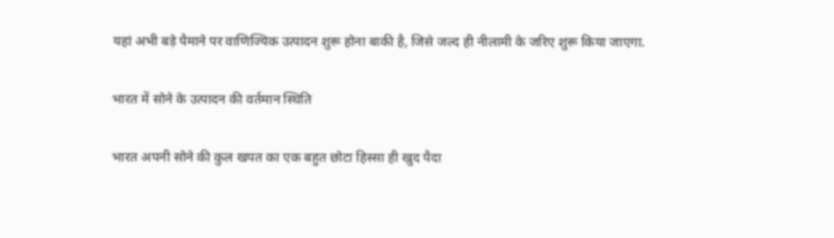यहां अभी बड़े पैमाने पर वाणिज्यिक उत्पादन शुरू होना बाकी है, जिसे जल्द ही नीलामी के जरिए शुरू किया जाएगा.

भारत में सोने के उत्पादन की वर्तमान स्थिति

भारत अपनी सोने की कुल खपत का एक बहुत छोटा हिस्सा ही खुद पैदा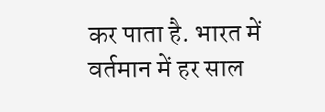कर पाता है. भारत में वर्तमान में हर साल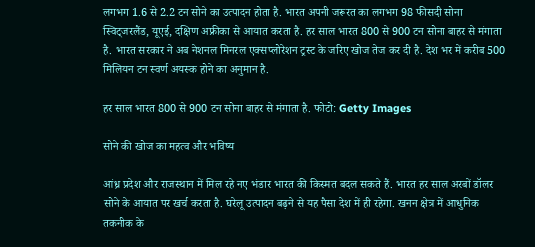लगभग 1.6 से 2.2 टन सोने का उत्पादन होता है. भारत अपनी जरूरत का लगभग 98 फीसदी सोना स्विट्जरलैंड, यूएई, दक्षिण अफ्रीका से आयात करता है. हर साल भारत 800 से 900 टन सोना बाहर से मंगाता है. भारत सरकार ने अब नेशनल मिनरल एक्सप्लोरेशन ट्रस्ट के जरिए खोज तेज कर दी है. देश भर में करीब 500 मिलियन टन स्वर्ण अयस्क होने का अनुमान है.

हर साल भारत 800 से 900 टन सोना बाहर से मंगाता है. फोटो: Getty Images

सोने की खोज का महत्व और भविष्य

आंध्र प्रदेश और राजस्थान में मिल रहे नए भंडार भारत की किस्मत बदल सकते हैं. भारत हर साल अरबों डॉलर सोने के आयात पर खर्च करता है. घरेलू उत्पादन बढ़ने से यह पैसा देश में ही रहेगा. खनन क्षेत्र में आधुनिक तकनीक के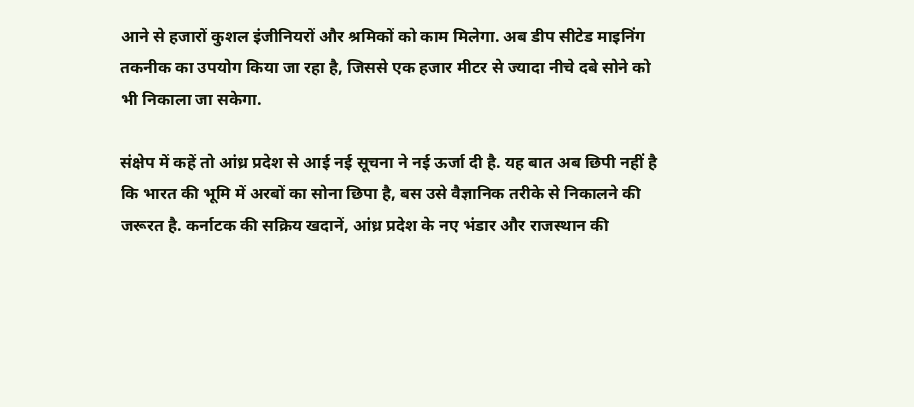आने से हजारों कुशल इंजीनियरों और श्रमिकों को काम मिलेगा. अब डीप सीटेड माइनिंग तकनीक का उपयोग किया जा रहा है, जिससे एक हजार मीटर से ज्यादा नीचे दबे सोने को भी निकाला जा सकेगा.

संक्षेप में कहें तो आंध्र प्रदेश से आई नई सूचना ने नई ऊर्जा दी है. यह बात अब छिपी नहीं है कि भारत की भूमि में अरबों का सोना छिपा है, बस उसे वैज्ञानिक तरीके से निकालने की जरूरत है. कर्नाटक की सक्रिय खदानें, आंध्र प्रदेश के नए भंडार और राजस्थान की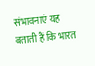संभावनाएं यह बताती हैं कि भारत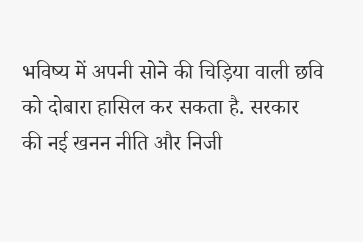भविष्य में अपनी सोने की चिड़िया वाली छवि को दोबारा हासिल कर सकता है. सरकार की नई खनन नीति और निजी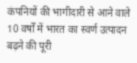कंपनियों की भागीदारी से आने वाले 10 वर्षों में भारत का स्वर्ण उत्पादन बढ़ने की पूरी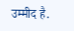उम्मीद है.